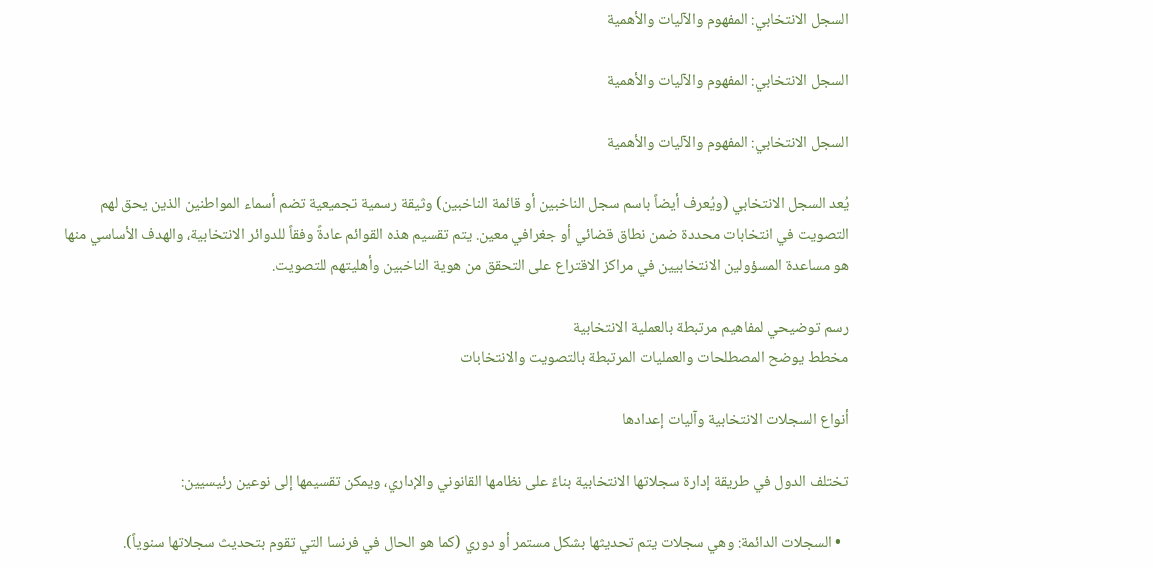السجل الانتخابي: المفهوم والآليات والأهمية

السجل الانتخابي: المفهوم والآليات والأهمية

السجل الانتخابي: المفهوم والآليات والأهمية

يُعد السجل الانتخابي (ويُعرف أيضاً باسم سجل الناخبين أو قائمة الناخبين) وثيقة رسمية تجميعية تضم أسماء المواطنين الذين يحق لهم التصويت في انتخابات محددة ضمن نطاق قضائي أو جغرافي معين. يتم تقسيم هذه القوائم عادةً وفقاً للدوائر الانتخابية، والهدف الأساسي منها هو مساعدة المسؤولين الانتخابيين في مراكز الاقتراع على التحقق من هوية الناخبين وأهليتهم للتصويت.

رسم توضيحي لمفاهيم مرتبطة بالعملية الانتخابية
مخطط يوضح المصطلحات والعمليات المرتبطة بالتصويت والانتخابات

أنواع السجلات الانتخابية وآليات إعدادها

تختلف الدول في طريقة إدارة سجلاتها الانتخابية بناءً على نظامها القانوني والإداري، ويمكن تقسيمها إلى نوعين رئيسيين:

  • السجلات الدائمة: وهي سجلات يتم تحديثها بشكل مستمر أو دوري (كما هو الحال في فرنسا التي تقوم بتحديث سجلاتها سنوياً).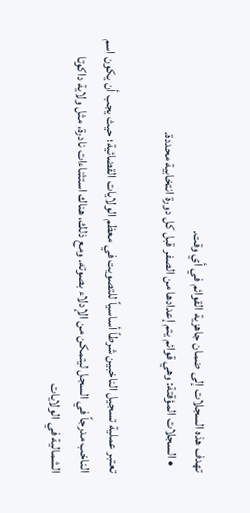تهدف هذه السجلات إلى ضمان جاهزية القوائم في أي وقت.
  • السجلات المؤقتة: وهي قوائم يتم إعدادها من الصفر قبل كل دورة انتخابية محددة.

تعتبر عملية تسجيل الناخبين شرطاً أساسياً للتصويت في معظم الولايات القضائية؛ حيث يجب أن يكون اسم الناخب مدرجاً في السجل ليتمكن من الإدلاء بصوته. ومع ذلك، هناك استثناءات نادرة، مثل ولاية داكوتا الشمالية في الولايات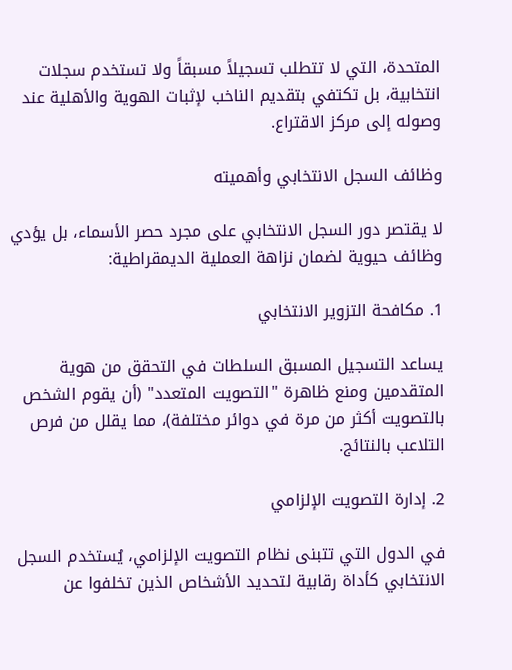المتحدة، التي لا تتطلب تسجيلاً مسبقاً ولا تستخدم سجلات انتخابية، بل تكتفي بتقديم الناخب لإثبات الهوية والأهلية عند وصوله إلى مركز الاقتراع.

وظائف السجل الانتخابي وأهميته

لا يقتصر دور السجل الانتخابي على مجرد حصر الأسماء، بل يؤدي وظائف حيوية لضمان نزاهة العملية الديمقراطية:

1. مكافحة التزوير الانتخابي

يساعد التسجيل المسبق السلطات في التحقق من هوية المتقدمين ومنع ظاهرة "التصويت المتعدد" (أن يقوم الشخص بالتصويت أكثر من مرة في دوائر مختلفة)، مما يقلل من فرص التلاعب بالنتائج.

2. إدارة التصويت الإلزامي

في الدول التي تتبنى نظام التصويت الإلزامي، يُستخدم السجل الانتخابي كأداة رقابية لتحديد الأشخاص الذين تخلفوا عن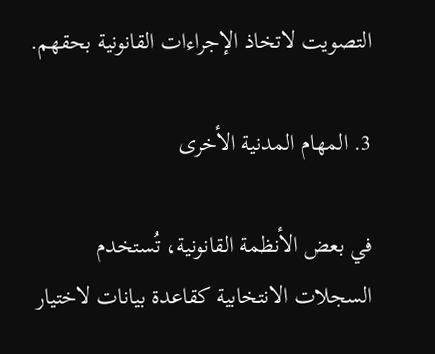التصويت لاتخاذ الإجراءات القانونية بحقهم.

3. المهام المدنية الأخرى

في بعض الأنظمة القانونية، تُستخدم السجلات الانتخابية كقاعدة بيانات لاختيار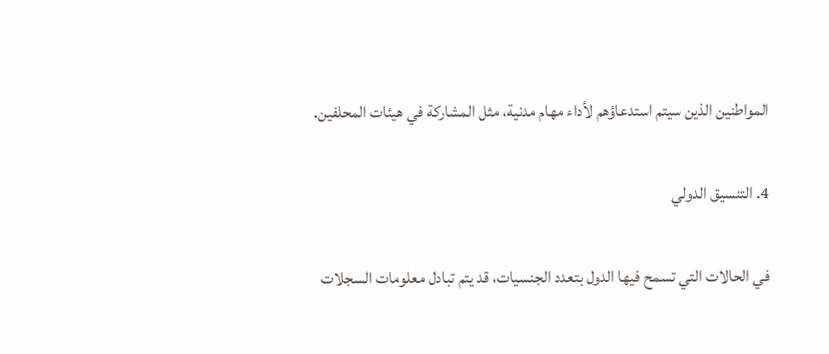المواطنين الذين سيتم استدعاؤهم لأداء مهام مدنية، مثل المشاركة في هيئات المحلفين.

4. التنسيق الدولي

في الحالات التي تسمح فيها الدول بتعدد الجنسيات، قد يتم تبادل معلومات السجلات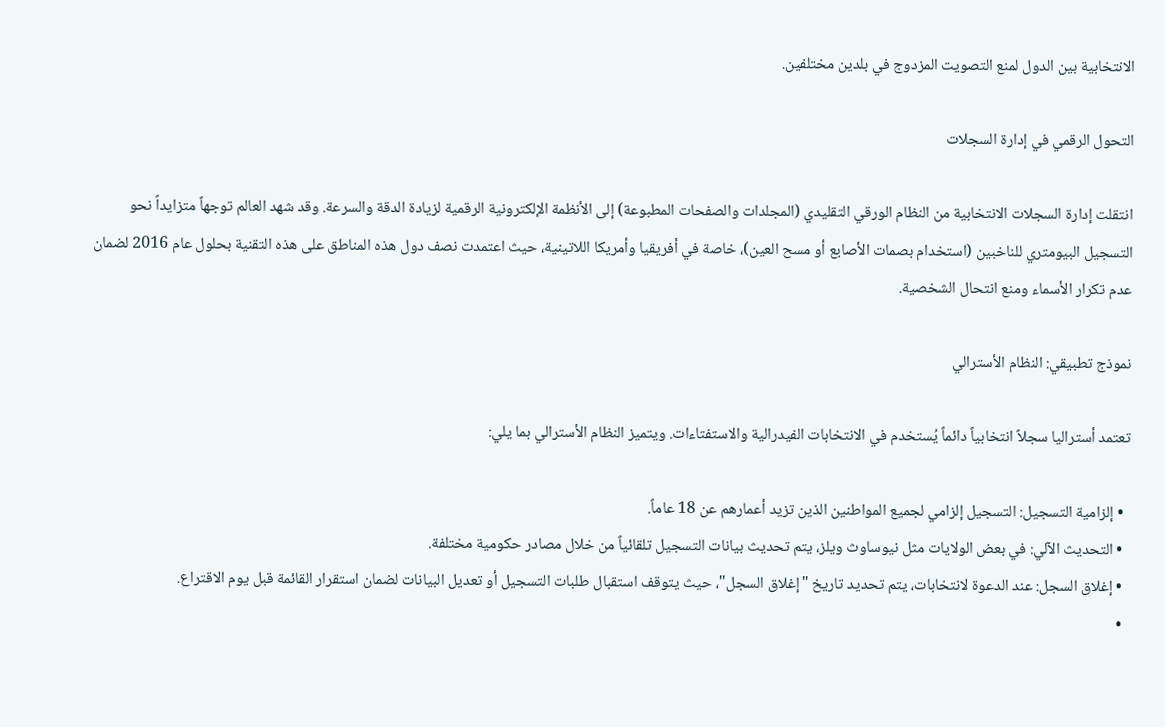الانتخابية بين الدول لمنع التصويت المزدوج في بلدين مختلفين.

التحول الرقمي في إدارة السجلات

انتقلت إدارة السجلات الانتخابية من النظام الورقي التقليدي (المجلدات والصفحات المطبوعة) إلى الأنظمة الإلكترونية الرقمية لزيادة الدقة والسرعة. وقد شهد العالم توجهاً متزايداً نحو التسجيل البيومتري للناخبين (استخدام بصمات الأصابع أو مسح العين)، خاصة في أفريقيا وأمريكا اللاتينية، حيث اعتمدت نصف دول هذه المناطق على هذه التقنية بحلول عام 2016 لضمان عدم تكرار الأسماء ومنع انتحال الشخصية.

نموذج تطبيقي: النظام الأسترالي

تعتمد أستراليا سجلاً انتخابياً دائماً يُستخدم في الانتخابات الفيدرالية والاستفتاءات. ويتميز النظام الأسترالي بما يلي:

  • إلزامية التسجيل: التسجيل إلزامي لجميع المواطنين الذين تزيد أعمارهم عن 18 عاماً.
  • التحديث الآلي: في بعض الولايات مثل نيوساوث ويلز، يتم تحديث بيانات التسجيل تلقائياً من خلال مصادر حكومية مختلفة.
  • إغلاق السجل: عند الدعوة لانتخابات، يتم تحديد تاريخ "إغلاق السجل"، حيث يتوقف استقبال طلبات التسجيل أو تعديل البيانات لضمان استقرار القائمة قبل يوم الاقتراع.
  •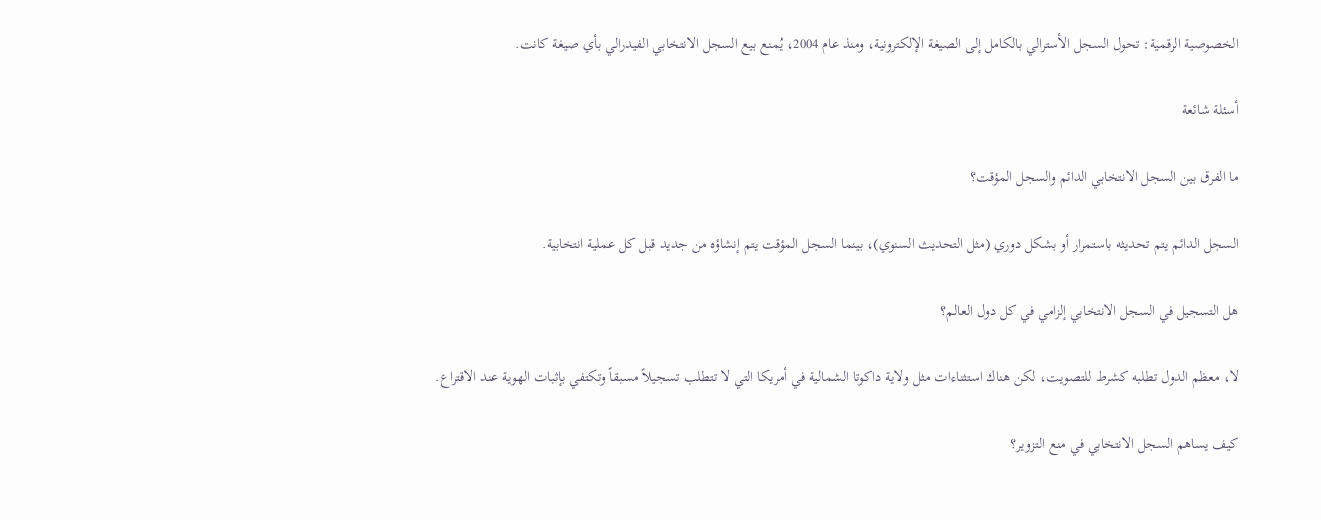الخصوصية الرقمية: تحول السجل الأسترالي بالكامل إلى الصيغة الإلكترونية، ومنذ عام 2004، يُمنع بيع السجل الانتخابي الفيدرالي بأي صيغة كانت.

أسئلة شائعة

ما الفرق بين السجل الانتخابي الدائم والسجل المؤقت؟

السجل الدائم يتم تحديثه باستمرار أو بشكل دوري (مثل التحديث السنوي)، بينما السجل المؤقت يتم إنشاؤه من جديد قبل كل عملية انتخابية.

هل التسجيل في السجل الانتخابي إلزامي في كل دول العالم؟

لا، معظم الدول تطلبه كشرط للتصويت، لكن هناك استثناءات مثل ولاية داكوتا الشمالية في أمريكا التي لا تتطلب تسجيلاً مسبقاً وتكتفي بإثبات الهوية عند الاقتراع.

كيف يساهم السجل الانتخابي في منع التزوير؟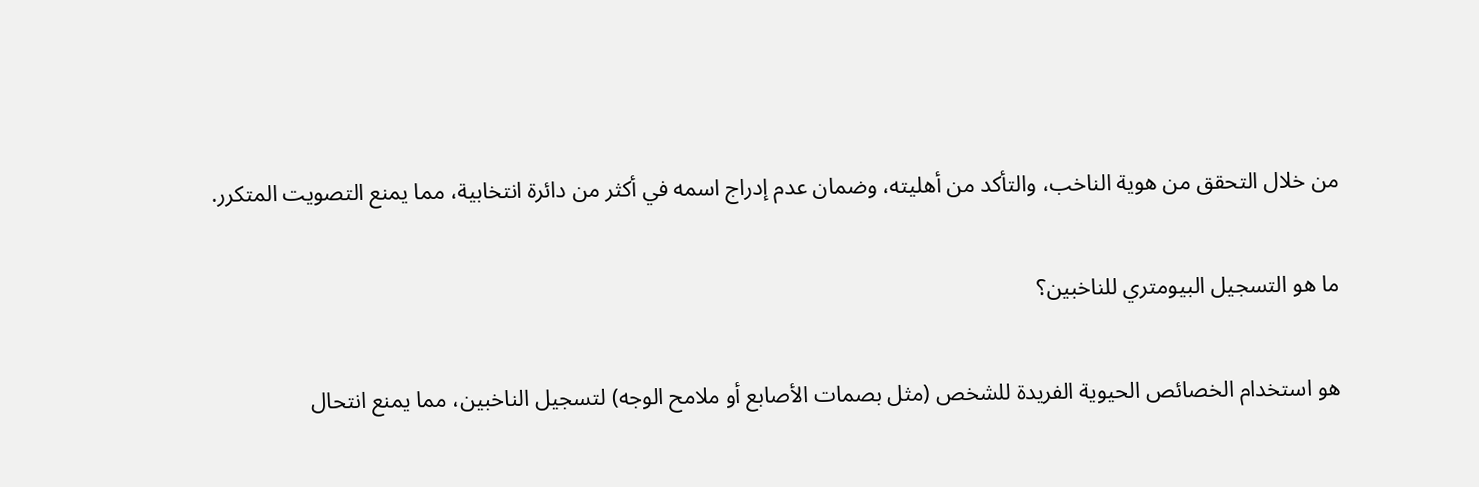من خلال التحقق من هوية الناخب، والتأكد من أهليته، وضمان عدم إدراج اسمه في أكثر من دائرة انتخابية، مما يمنع التصويت المتكرر.

ما هو التسجيل البيومتري للناخبين؟

هو استخدام الخصائص الحيوية الفريدة للشخص (مثل بصمات الأصابع أو ملامح الوجه) لتسجيل الناخبين، مما يمنع انتحال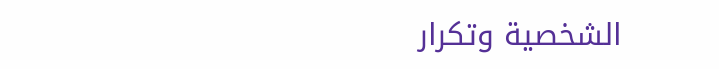الشخصية وتكرار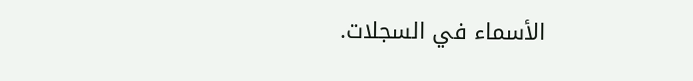الأسماء في السجلات.